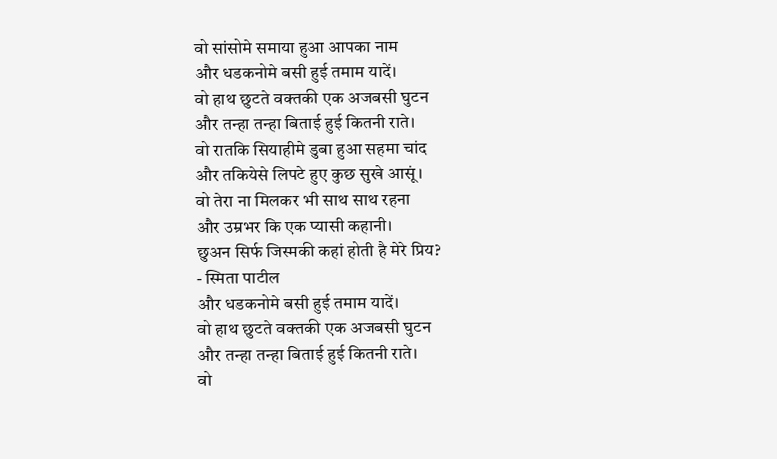वो सांसोमे समाया हुआ आपका नाम
और धडकनोमे बसी हुई तमाम यादें।
वो हाथ छुटते वक्तकी एक अजबसी घुटन
और तन्हा तन्हा बिताई हुई कितनी राते।
वो रातकि सियाहीमे डुबा हुआ सहमा चांद
और तकियेसे लिपटे हुए कुछ सुखे आसूं।
वो तेरा ना मिलकर भी साथ साथ रहना
और उम्रभर कि एक प्यासी कहानी।
छुअन सिर्फ जिस्मकी कहां होती है मेरे प्रिय?
- स्मिता पाटील
और धडकनोमे बसी हुई तमाम यादें।
वो हाथ छुटते वक्तकी एक अजबसी घुटन
और तन्हा तन्हा बिताई हुई कितनी राते।
वो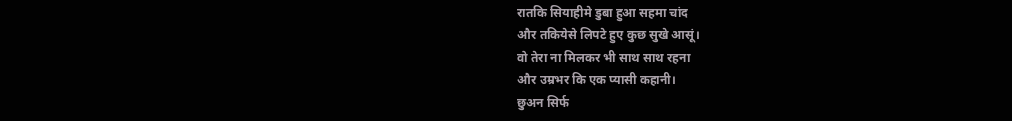रातकि सियाहीमे डुबा हुआ सहमा चांद
और तकियेसे लिपटे हुए कुछ सुखे आसूं।
वो तेरा ना मिलकर भी साथ साथ रहना
और उम्रभर कि एक प्यासी कहानी।
छुअन सिर्फ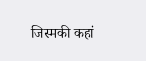जिस्मकी कहां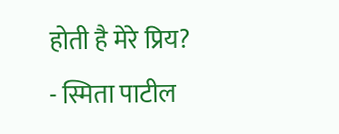होती है मेरे प्रिय?
- स्मिता पाटील